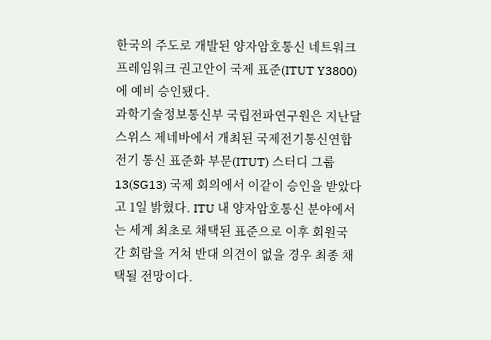한국의 주도로 개발된 양자암호통신 네트워크 프레임워크 권고안이 국제 표준(ITUT Y3800)에 예비 승인됐다.
과학기술정보통신부 국립전파연구원은 지난달 스위스 제네바에서 개최된 국제전기통신연합 전기 통신 표준화 부문(ITUT) 스터디 그룹 13(SG13) 국제 회의에서 이같이 승인을 받았다고 1일 밝혔다. ITU 내 양자암호통신 분야에서는 세계 최초로 채택된 표준으로 이후 회원국 간 회람을 거쳐 반대 의견이 없을 경우 최종 채택될 전망이다.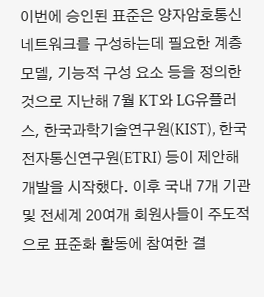이번에 승인된 표준은 양자암호통신 네트워크를 구성하는데 필요한 계층 모델, 기능적 구성 요소 등을 정의한 것으로 지난해 7월 KT와 LG유플러스, 한국과학기술연구원(KIST), 한국전자통신연구원(ETRI) 등이 제안해 개발을 시작했다. 이후 국내 7개 기관 및 전세계 20여개 회원사들이 주도적으로 표준화 활동에 참여한 결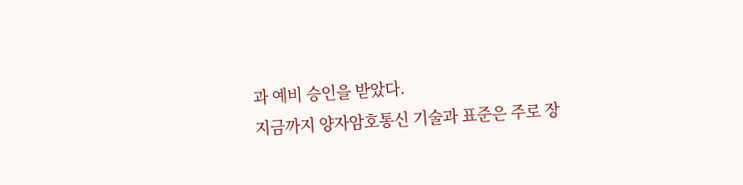과 예비 승인을 받았다.
지금까지 양자암호통신 기술과 표준은 주로 장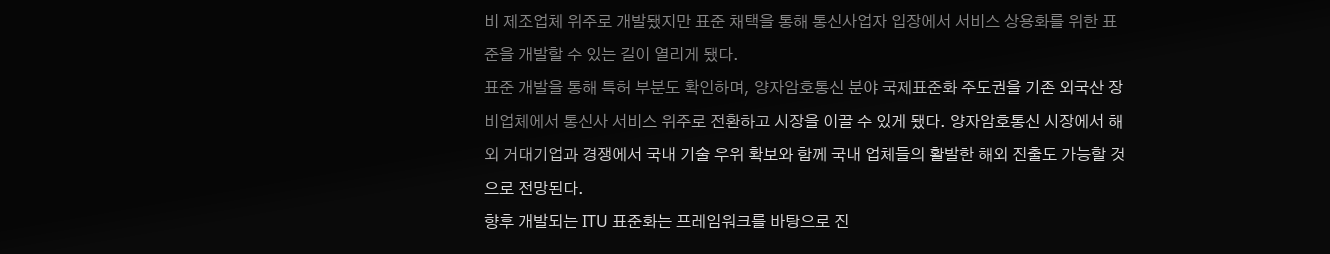비 제조업체 위주로 개발됐지만 표준 채택을 통해 통신사업자 입장에서 서비스 상용화를 위한 표준을 개발할 수 있는 길이 열리게 됐다.
표준 개발을 통해 특허 부분도 확인하며, 양자암호통신 분야 국제표준화 주도권을 기존 외국산 장비업체에서 통신사 서비스 위주로 전환하고 시장을 이끌 수 있게 됐다. 양자암호통신 시장에서 해외 거대기업과 경쟁에서 국내 기술 우위 확보와 함께 국내 업체들의 활발한 해외 진출도 가능할 것으로 전망된다.
향후 개발되는 ITU 표준화는 프레임워크를 바탕으로 진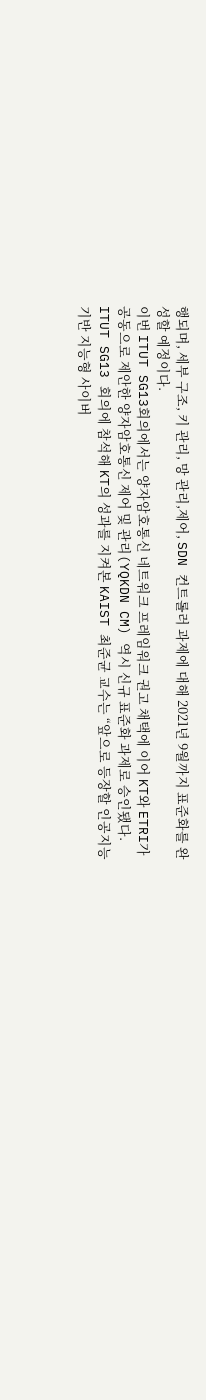행되며, 세부 구조, 키 관리, 망 관리,제어, SDN 컨트롤러 과제에 대해 2021년 9월까지 표준화를 완성할 예정이다.
이번 ITUT SG13회의에서는 양자암호통신 네트워크 프레임워크 권고 채택에 이어 KT와 ETRI가 공동으로 제안한 양자암호통신 제어 및 관리(YQKDN CM) 역시 신규 표준화 과제로 승인됐다.
ITUT SG13 회의에 참석해 KT의 성과를 지켜본 KAIST 최준균 교수는 “앞으로 등장할 인공지능 기반 지능형 사이버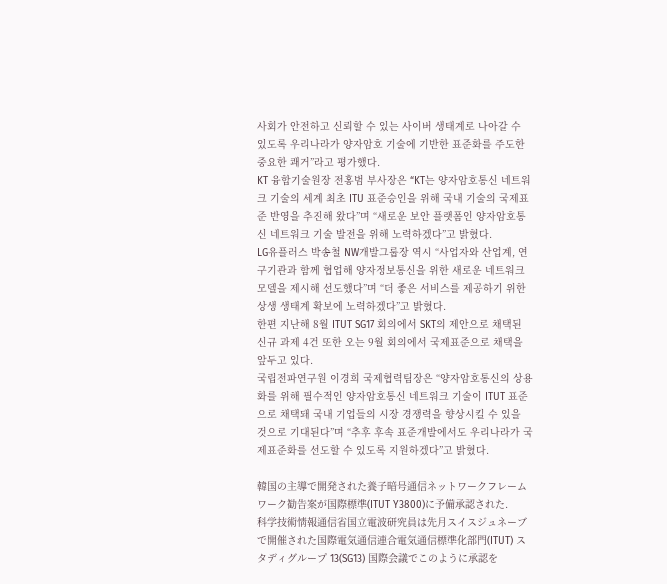사회가 안전하고 신뢰할 수 있는 사이버 생태계로 나아갈 수 있도록 우리나라가 양자암호 기술에 기반한 표준화를 주도한 중요한 쾌거”라고 평가했다.
KT 융합기술원장 전홍범 부사장은 “KT는 양자암호통신 네트워크 기술의 세계 최초 ITU 표준승인을 위해 국내 기술의 국제표준 반영을 추진해 왔다”며 “새로운 보안 플랫폼인 양자암호통신 네트워크 기술 발전을 위해 노력하겠다”고 밝혔다.
LG유플러스 박송철 NW개발그룹장 역시 “사업자와 산업계, 연구기관과 함께 협업해 양자정보통신을 위한 새로운 네트워크 모델을 제시해 선도했다”며 “더 좋은 서비스를 제공하기 위한 상생 생태계 확보에 노력하겠다”고 밝혔다.
한편 지난해 8월 ITUT SG17 회의에서 SKT의 제안으로 채택된 신규 과제 4건 또한 오는 9월 회의에서 국제표준으로 채택을 앞두고 있다.
국립전파연구원 이경희 국제협력팀장은 “양자암호통신의 상용화를 위해 필수적인 양자암호통신 네트워크 기술이 ITUT 표준으로 채택돼 국내 기업들의 시장 경쟁력을 향상시킬 수 있을 것으로 기대된다”며 “추후 후속 표준개발에서도 우리나라가 국제표준화를 선도할 수 있도록 지원하겠다”고 밝혔다.

韓国の主導で開発された養子暗号通信ネットワークフレームワーク勧告案が国際標準(ITUT Y3800)に予備承認された.
科学技術情報通信省国立電波研究員は先月スイスジュネーブで開催された国際電気通信連合電気通信標準化部門(ITUT) スタディグループ 13(SG13) 国際会議でこのように承認を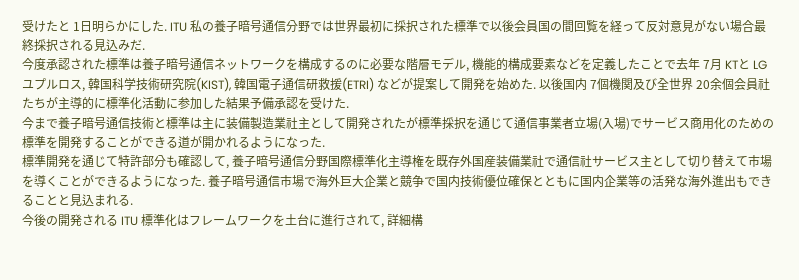受けたと 1日明らかにした. ITU 私の養子暗号通信分野では世界最初に採択された標準で以後会員国の間回覧を経って反対意見がない場合最終採択される見込みだ.
今度承認された標準は養子暗号通信ネットワークを構成するのに必要な階層モデル, 機能的構成要素などを定義したことで去年 7月 KTと LGユプルロス, 韓国科学技術研究院(KIST), 韓国電子通信研救援(ETRI) などが提案して開発を始めた. 以後国内 7個機関及び全世界 20余個会員社たちが主導的に標準化活動に参加した結果予備承認を受けた.
今まで養子暗号通信技術と標準は主に装備製造業社主として開発されたが標準採択を通じて通信事業者立場(入場)でサービス商用化のための標準を開発することができる道が開かれるようになった.
標準開発を通じて特許部分も確認して, 養子暗号通信分野国際標準化主導権を既存外国産装備業社で通信社サービス主として切り替えて市場を導くことができるようになった. 養子暗号通信市場で海外巨大企業と競争で国内技術優位確保とともに国内企業等の活発な海外進出もできることと見込まれる.
今後の開発される ITU 標準化はフレームワークを土台に進行されて, 詳細構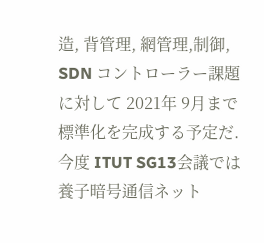造, 背管理, 網管理,制御, SDN コントローラー課題に対して 2021年 9月まで標準化を完成する予定だ.
今度 ITUT SG13会議では養子暗号通信ネット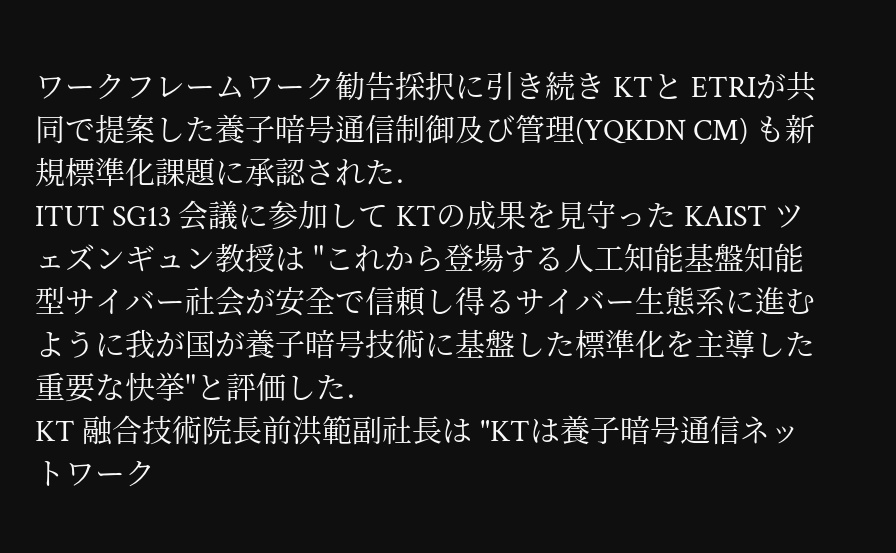ワークフレームワーク勧告採択に引き続き KTと ETRIが共同で提案した養子暗号通信制御及び管理(YQKDN CM) も新規標準化課題に承認された.
ITUT SG13 会議に参加して KTの成果を見守った KAIST ツェズンギュン教授は "これから登場する人工知能基盤知能型サイバー社会が安全で信頼し得るサイバー生態系に進むように我が国が養子暗号技術に基盤した標準化を主導した重要な快挙"と評価した.
KT 融合技術院長前洪範副社長は "KTは養子暗号通信ネットワーク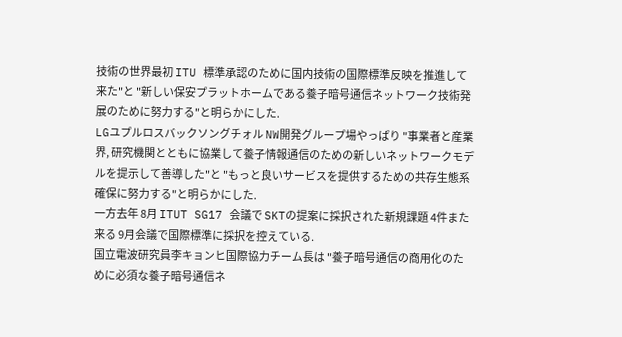技術の世界最初 ITU 標準承認のために国内技術の国際標準反映を推進して来た"と "新しい保安プラットホームである養子暗号通信ネットワーク技術発展のために努力する"と明らかにした.
LGユプルロスバックソングチォル NW開発グループ場やっぱり "事業者と産業界, 研究機関とともに協業して養子情報通信のための新しいネットワークモデルを提示して善導した"と "もっと良いサービスを提供するための共存生態系確保に努力する"と明らかにした.
一方去年 8月 ITUT SG17 会議で SKTの提案に採択された新規課題 4件また来る 9月会議で国際標準に採択を控えている.
国立電波研究員李キョンヒ国際協力チーム長は "養子暗号通信の商用化のために必須な養子暗号通信ネ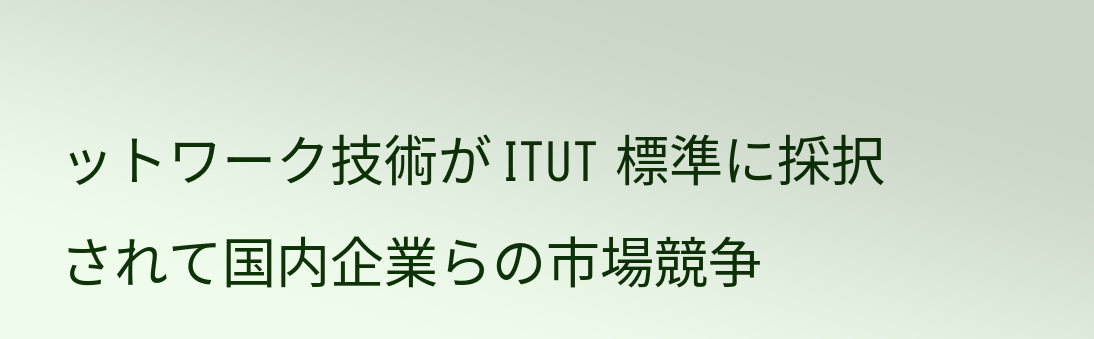ットワーク技術が ITUT 標準に採択されて国内企業らの市場競争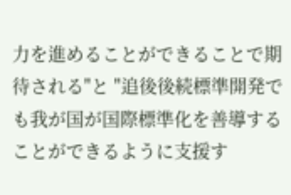力を進めることができることで期待される"と "追後後続標準開発でも我が国が国際標準化を善導することができるように支援す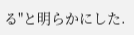る"と明らかにした.